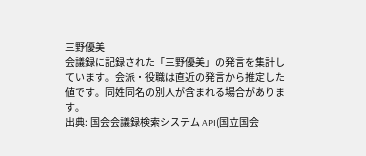三野優美
会議録に記録された「三野優美」の発言を集計しています。会派・役職は直近の発言から推定した値です。同姓同名の別人が含まれる場合があります。
出典: 国会会議録検索システム API(国立国会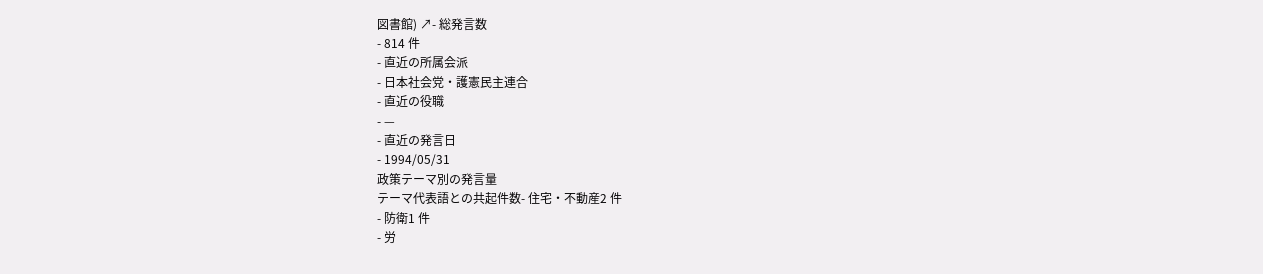図書館) ↗- 総発言数
- 814 件
- 直近の所属会派
- 日本社会党・護憲民主連合
- 直近の役職
- —
- 直近の発言日
- 1994/05/31
政策テーマ別の発言量
テーマ代表語との共起件数- 住宅・不動産2 件
- 防衛1 件
- 労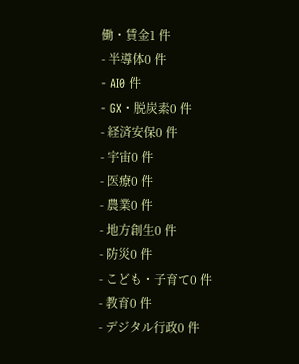働・賃金1 件
- 半導体0 件
- AI0 件
- GX・脱炭素0 件
- 経済安保0 件
- 宇宙0 件
- 医療0 件
- 農業0 件
- 地方創生0 件
- 防災0 件
- こども・子育て0 件
- 教育0 件
- デジタル行政0 件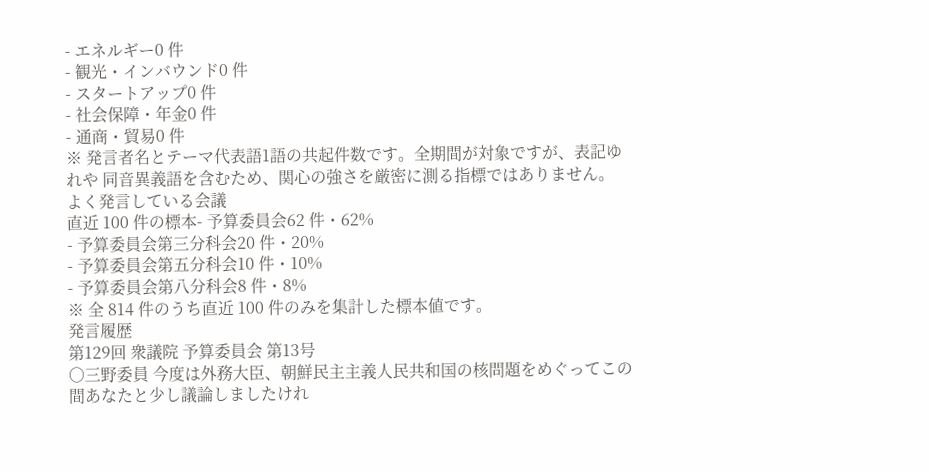- エネルギー0 件
- 観光・インバウンド0 件
- スタートアップ0 件
- 社会保障・年金0 件
- 通商・貿易0 件
※ 発言者名とテーマ代表語1語の共起件数です。全期間が対象ですが、表記ゆれや 同音異義語を含むため、関心の強さを厳密に測る指標ではありません。
よく発言している会議
直近 100 件の標本- 予算委員会62 件・62%
- 予算委員会第三分科会20 件・20%
- 予算委員会第五分科会10 件・10%
- 予算委員会第八分科会8 件・8%
※ 全 814 件のうち直近 100 件のみを集計した標本値です。
発言履歴
第129回 衆議院 予算委員会 第13号
○三野委員 今度は外務大臣、朝鮮民主主義人民共和国の核問題をめぐってこの間あなたと少し議論しましたけれ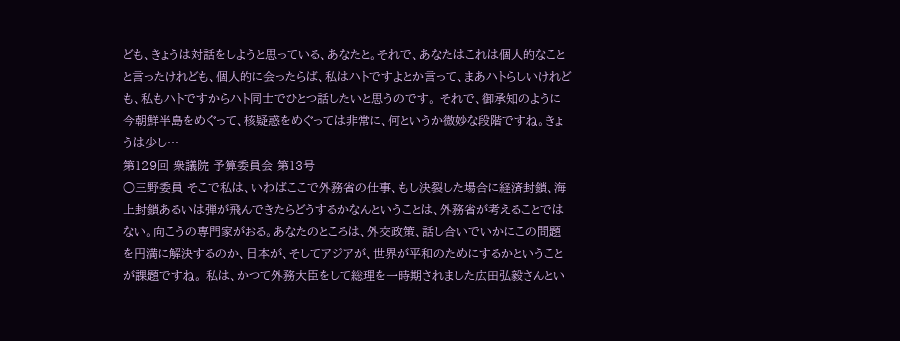ども、きょうは対話をしようと思っている、あなたと。それで、あなたはこれは個人的なことと言ったけれども、個人的に会ったらば、私はハトですよとか言って、まあハトらしいけれども、私もハトですからハト同士でひとつ話したいと思うのです。 それで、御承知のように今朝鮮半島をめぐって、核疑惑をめぐっては非常に、何というか微妙な段階ですね。きょうは少し…
第129回 衆議院 予算委員会 第13号
○三野委員 そこで私は、いわばここで外務省の仕事、もし決裂した場合に経済封鎖、海上封鎖あるいは弾が飛んできたらどうするかなんということは、外務省が考えることではない。向こうの専門家がおる。あなたのところは、外交政策、話し合いでいかにこの問題を円満に解決するのか、日本が、そしてアジアが、世界が平和のためにするかということが課題ですね。 私は、かつて外務大臣をして総理を一時期されました広田弘毅さんとい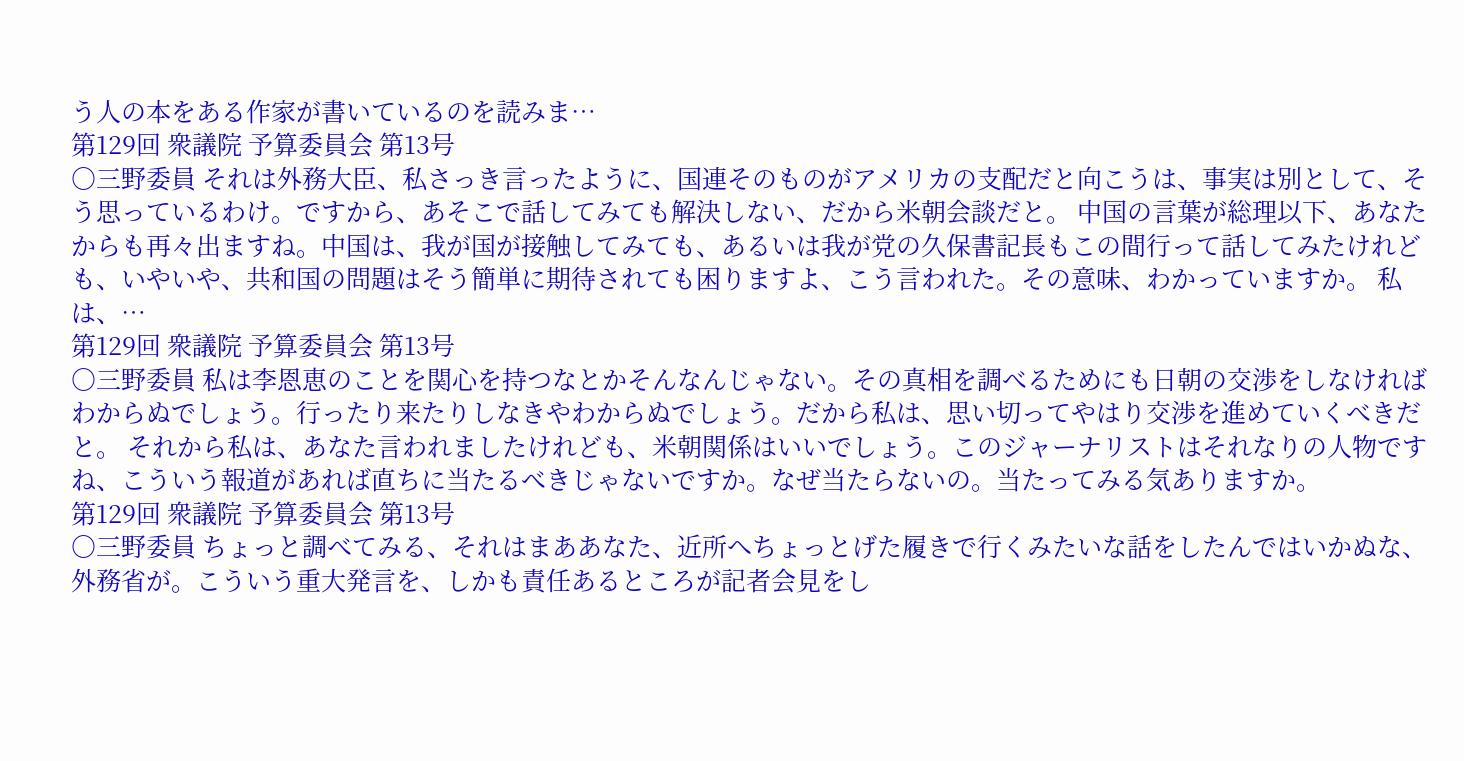う人の本をある作家が書いているのを読みま…
第129回 衆議院 予算委員会 第13号
○三野委員 それは外務大臣、私さっき言ったように、国連そのものがアメリカの支配だと向こうは、事実は別として、そう思っているわけ。ですから、あそこで話してみても解決しない、だから米朝会談だと。 中国の言葉が総理以下、あなたからも再々出ますね。中国は、我が国が接触してみても、あるいは我が党の久保書記長もこの間行って話してみたけれども、いやいや、共和国の問題はそう簡単に期待されても困りますよ、こう言われた。その意味、わかっていますか。 私は、…
第129回 衆議院 予算委員会 第13号
○三野委員 私は李恩恵のことを関心を持つなとかそんなんじゃない。その真相を調べるためにも日朝の交渉をしなければわからぬでしょう。行ったり来たりしなきやわからぬでしょう。だから私は、思い切ってやはり交渉を進めていくべきだと。 それから私は、あなた言われましたけれども、米朝関係はいいでしょう。このジャーナリストはそれなりの人物ですね、こういう報道があれば直ちに当たるべきじゃないですか。なぜ当たらないの。当たってみる気ありますか。
第129回 衆議院 予算委員会 第13号
○三野委員 ちょっと調べてみる、それはまああなた、近所へちょっとげた履きで行くみたいな話をしたんではいかぬな、外務省が。こういう重大発言を、しかも責任あるところが記者会見をし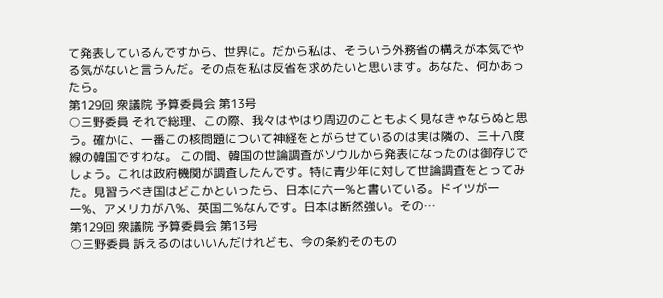て発表しているんですから、世界に。だから私は、そういう外務省の構えが本気でやる気がないと言うんだ。その点を私は反省を求めたいと思います。あなた、何かあったら。
第129回 衆議院 予算委員会 第13号
○三野委員 それで総理、この際、我々はやはり周辺のこともよく見なきゃならぬと思う。確かに、一番この核問題について神経をとがらせているのは実は隣の、三十八度線の韓国ですわな。 この間、韓国の世論調査がソウルから発表になったのは御存じでしょう。これは政府機関が調査したんです。特に青少年に対して世論調査をとってみた。見習うべき国はどこかといったら、日本に六一%と書いている。ドイツが一一%、アメリカが八%、英国二%なんです。日本は断然強い。その…
第129回 衆議院 予算委員会 第13号
○三野委員 訴えるのはいいんだけれども、今の条約そのもの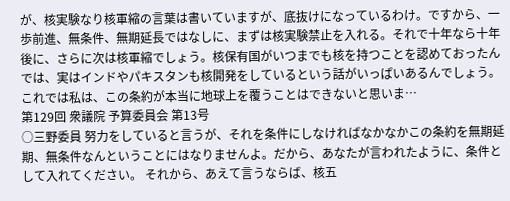が、核実験なり核軍縮の言葉は書いていますが、底抜けになっているわけ。ですから、一歩前進、無条件、無期延長ではなしに、まずは核実験禁止を入れる。それで十年なら十年後に、さらに次は核軍縮でしょう。核保有国がいつまでも核を持つことを認めておったんでは、実はインドやパキスタンも核開発をしているという話がいっぱいあるんでしょう。これでは私は、この条約が本当に地球上を覆うことはできないと思いま…
第129回 衆議院 予算委員会 第13号
○三野委員 努力をしていると言うが、それを条件にしなければなかなかこの条約を無期延期、無条件なんということにはなりませんよ。だから、あなたが言われたように、条件として入れてください。 それから、あえて言うならば、核五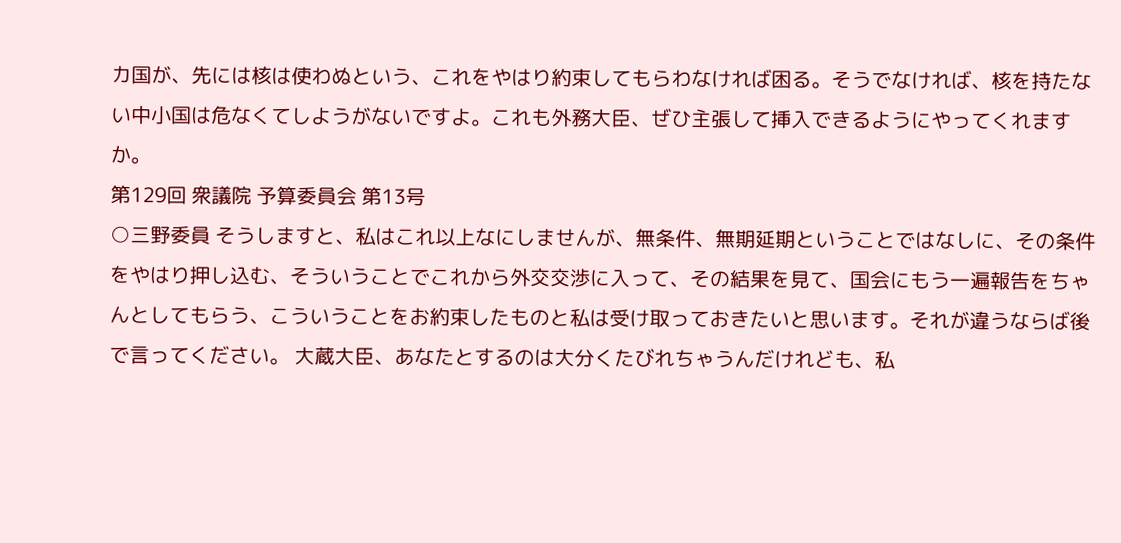カ国が、先には核は使わぬという、これをやはり約束してもらわなければ困る。そうでなければ、核を持たない中小国は危なくてしようがないですよ。これも外務大臣、ぜひ主張して挿入できるようにやってくれますか。
第129回 衆議院 予算委員会 第13号
○三野委員 そうしますと、私はこれ以上なにしませんが、無条件、無期延期ということではなしに、その条件をやはり押し込む、そういうことでこれから外交交渉に入って、その結果を見て、国会にもう一遍報告をちゃんとしてもらう、こういうことをお約束したものと私は受け取っておきたいと思います。それが違うならば後で言ってください。 大蔵大臣、あなたとするのは大分くたびれちゃうんだけれども、私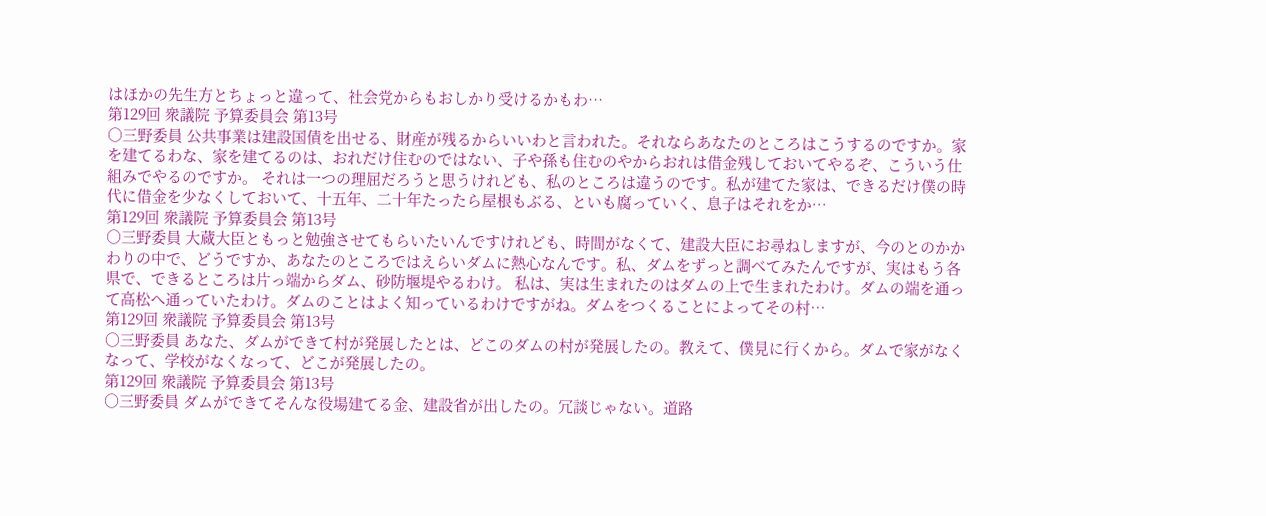はほかの先生方とちょっと違って、社会党からもおしかり受けるかもわ…
第129回 衆議院 予算委員会 第13号
○三野委員 公共事業は建設国債を出せる、財産が残るからいいわと言われた。それならあなたのところはこうするのですか。家を建てるわな、家を建てるのは、おれだけ住むのではない、子や孫も住むのやからおれは借金残しておいてやるぞ、こういう仕組みでやるのですか。 それは一つの理屈だろうと思うけれども、私のところは違うのです。私が建てた家は、できるだけ僕の時代に借金を少なくしておいて、十五年、二十年たったら屋根もぶる、といも腐っていく、息子はそれをか…
第129回 衆議院 予算委員会 第13号
○三野委員 大蔵大臣ともっと勉強させてもらいたいんですけれども、時間がなくて、建設大臣にお尋ねしますが、今のとのかかわりの中で、どうですか、あなたのところではえらいダムに熱心なんです。私、ダムをずっと調べてみたんですが、実はもう各県で、できるところは片っ端からダム、砂防堰堤やるわけ。 私は、実は生まれたのはダムの上で生まれたわけ。ダムの端を通って高松へ通っていたわけ。ダムのことはよく知っているわけですがね。ダムをつくることによってその村…
第129回 衆議院 予算委員会 第13号
○三野委員 あなた、ダムができて村が発展したとは、どこのダムの村が発展したの。教えて、僕見に行くから。ダムで家がなくなって、学校がなくなって、どこが発展したの。
第129回 衆議院 予算委員会 第13号
○三野委員 ダムができてそんな役場建てる金、建設省が出したの。冗談じゃない。道路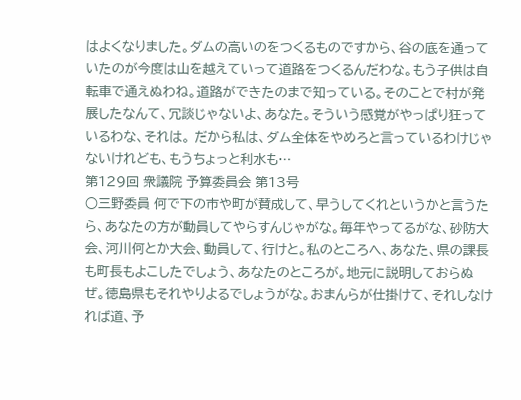はよくなりました。ダムの高いのをつくるものですから、谷の底を通っていたのが今度は山を越えていって道路をつくるんだわな。もう子供は自転車で通えぬわね。道路ができたのまで知っている。そのことで村が発展したなんて、冗談じゃないよ、あなた。そういう感覚がやっぱり狂っているわな、それは。 だから私は、ダム全体をやめろと言っているわけじゃないけれども、もうちょっと利水も…
第129回 衆議院 予算委員会 第13号
○三野委員 何で下の市や町が賛成して、早うしてくれというかと言うたら、あなたの方が動員してやらすんじゃがな。毎年やってるがな、砂防大会、河川何とか大会、動員して、行けと。私のところへ、あなた、県の課長も町長もよこしたでしょう、あなたのところが。地元に説明しておらぬぜ。徳島県もそれやりよるでしょうがな。おまんらが仕掛けて、それしなければ道、予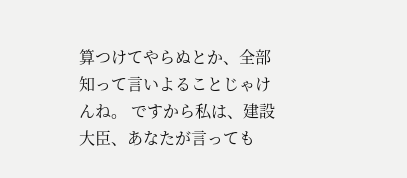算つけてやらぬとか、全部知って言いよることじゃけんね。 ですから私は、建設大臣、あなたが言っても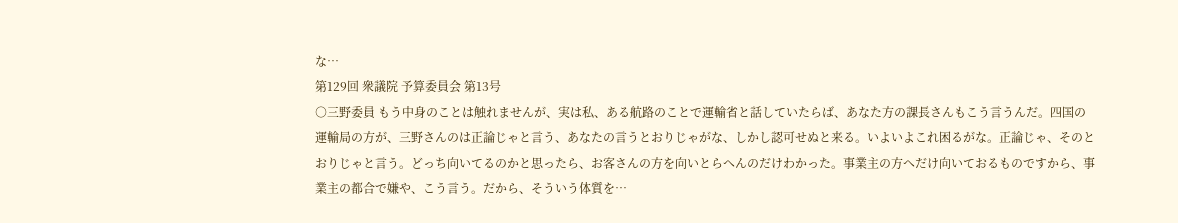な…
第129回 衆議院 予算委員会 第13号
○三野委員 もう中身のことは触れませんが、実は私、ある航路のことで運輸省と話していたらば、あなた方の課長さんもこう言うんだ。四国の運輸局の方が、三野さんのは正論じゃと言う、あなたの言うとおりじゃがな、しかし認可せぬと来る。いよいよこれ困るがな。正論じゃ、そのとおりじゃと言う。どっち向いてるのかと思ったら、お客さんの方を向いとらへんのだけわかった。事業主の方へだけ向いておるものですから、事業主の都合で嫌や、こう言う。だから、そういう体質を…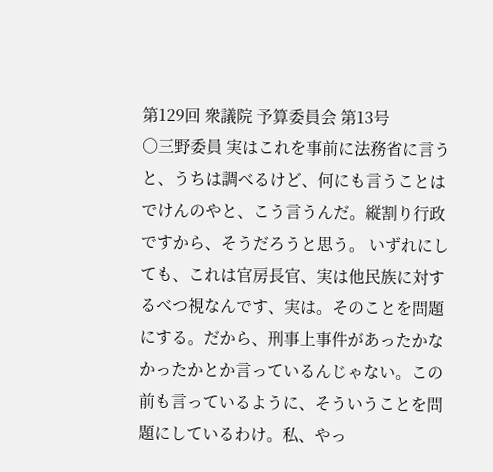第129回 衆議院 予算委員会 第13号
○三野委員 実はこれを事前に法務省に言うと、うちは調べるけど、何にも言うことはでけんのやと、こう言うんだ。縦割り行政ですから、そうだろうと思う。 いずれにしても、これは官房長官、実は他民族に対するべつ視なんです、実は。そのことを問題にする。だから、刑事上事件があったかなかったかとか言っているんじゃない。この前も言っているように、そういうことを問題にしているわけ。私、やっ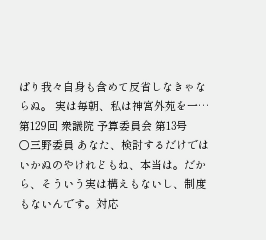ぱり我々自身も含めて反省しなきゃならぬ。 実は毎朝、私は神宮外苑を一…
第129回 衆議院 予算委員会 第13号
○三野委員 あなた、検討するだけではいかぬのやけれどもね、本当は。だから、そういう実は構えもないし、制度もないんです。対応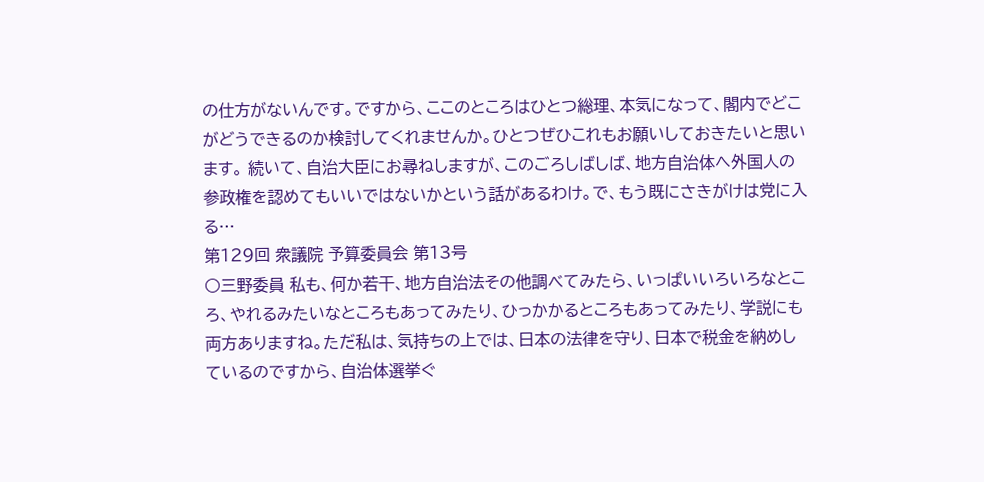の仕方がないんです。ですから、ここのところはひとつ総理、本気になって、閣内でどこがどうできるのか検討してくれませんか。ひとつぜひこれもお願いしておきたいと思います。 続いて、自治大臣にお尋ねしますが、このごろしばしば、地方自治体へ外国人の参政権を認めてもいいではないかという話があるわけ。で、もう既にさきがけは党に入る…
第129回 衆議院 予算委員会 第13号
○三野委員 私も、何か若干、地方自治法その他調べてみたら、いっぱいいろいろなところ、やれるみたいなところもあってみたり、ひっかかるところもあってみたり、学説にも両方ありますね。ただ私は、気持ちの上では、日本の法律を守り、日本で税金を納めしているのですから、自治体選挙ぐ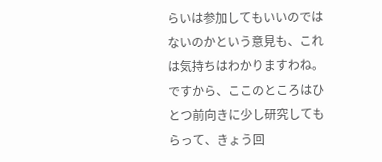らいは参加してもいいのではないのかという意見も、これは気持ちはわかりますわね。ですから、ここのところはひとつ前向きに少し研究してもらって、きょう回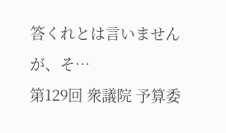答くれとは言いませんが、そ…
第129回 衆議院 予算委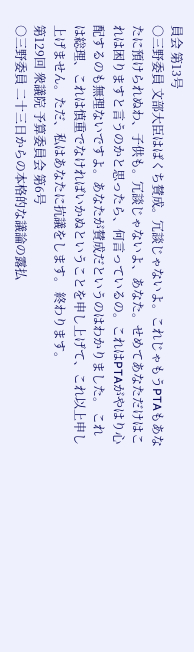員会 第13号
○三野委員 文部大臣はばくち賛成。冗談じゃないよ。これじゃもうPTAもあなたに預けられぬわ、子供も。冗談じゃないよ、あなた。せめてあなただけはこれは困りますと言うのかと思ったら、何言っているの。これはPTAがやはり心配するのも無理ないですよ。あなたが賛成だというのはわかりました。 これは総理、これは慎重でなければいかぬということを申し上げて、これ以上申し上げません。ただ、私はあなたに抗議をします。 終わります。
第129回 衆議院 予算委員会 第6号
○三野委員 二十三日からの本格的な議論の露払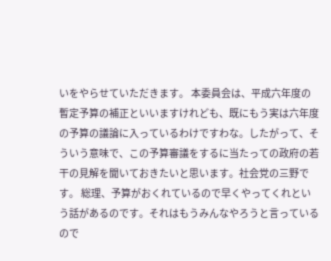いをやらせていただきます。 本委員会は、平成六年度の暫定予算の補正といいますけれども、既にもう実は六年度の予算の議論に入っているわけですわな。したがって、そういう意味で、この予算審議をするに当たっての政府の若干の見解を聞いておきたいと思います。社会党の三野です。 総理、予算がおくれているので早くやってくれという話があるのです。それはもうみんなやろうと言っているので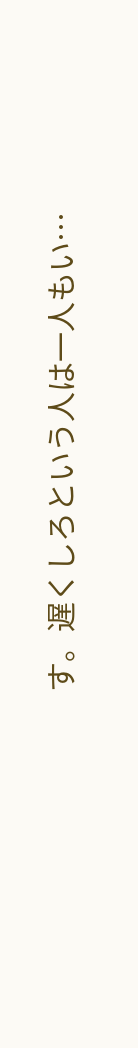す。遅くしろという人は一人もい…